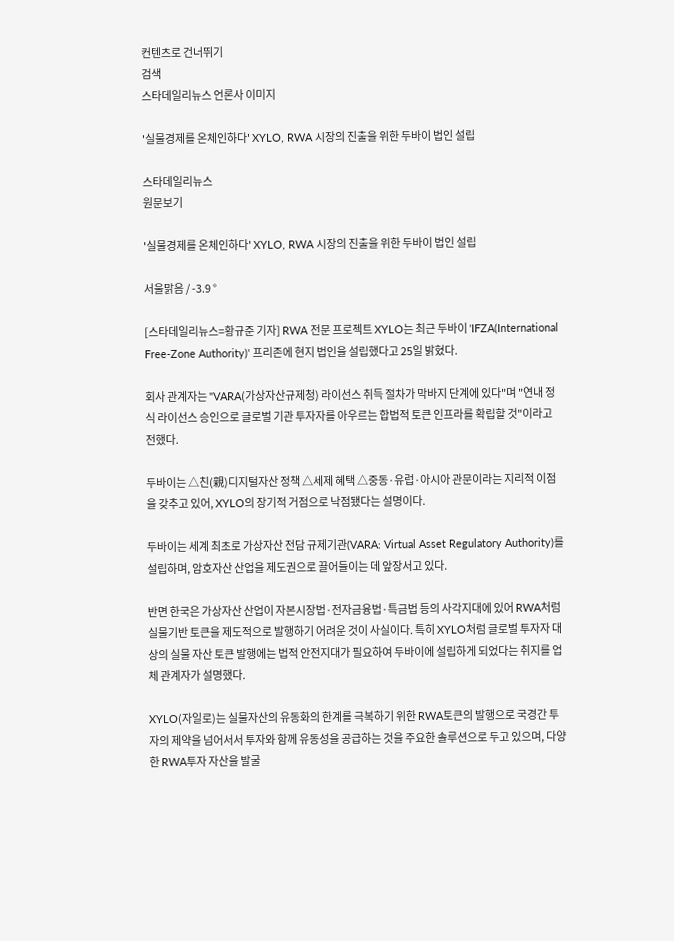컨텐츠로 건너뛰기
검색
스타데일리뉴스 언론사 이미지

'실물경제를 온체인하다' XYLO, RWA 시장의 진출을 위한 두바이 법인 설립

스타데일리뉴스
원문보기

'실물경제를 온체인하다' XYLO, RWA 시장의 진출을 위한 두바이 법인 설립

서울맑음 / -3.9 °

[스타데일리뉴스=황규준 기자] RWA 전문 프로젝트 XYLO는 최근 두바이 'IFZA(International Free-Zone Authority)' 프리존에 현지 법인을 설립했다고 25일 밝혔다.

회사 관계자는 "VARA(가상자산규제청) 라이선스 취득 절차가 막바지 단계에 있다"며 "연내 정식 라이선스 승인으로 글로벌 기관 투자자를 아우르는 합법적 토큰 인프라를 확립할 것"이라고 전했다.

두바이는 △친(親)디지털자산 정책 △세제 혜택 △중동·유럽·아시아 관문이라는 지리적 이점을 갖추고 있어, XYLO의 장기적 거점으로 낙점됐다는 설명이다.

두바이는 세계 최초로 가상자산 전담 규제기관(VARA: Virtual Asset Regulatory Authority)를 설립하며, 암호자산 산업을 제도권으로 끌어들이는 데 앞장서고 있다.

반면 한국은 가상자산 산업이 자본시장법·전자금융법·특금법 등의 사각지대에 있어 RWA처럼 실물기반 토큰을 제도적으로 발행하기 어려운 것이 사실이다. 특히 XYLO처럼 글로벌 투자자 대상의 실물 자산 토큰 발행에는 법적 안전지대가 필요하여 두바이에 설립하게 되었다는 취지를 업체 관계자가 설명했다.

XYLO(자일로)는 실물자산의 유동화의 한계를 극복하기 위한 RWA토큰의 발행으로 국경간 투자의 제약을 넘어서서 투자와 함께 유동성을 공급하는 것을 주요한 솔루션으로 두고 있으며, 다양한 RWA투자 자산을 발굴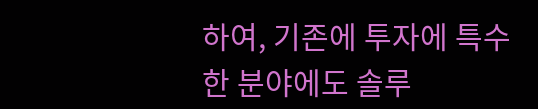하여, 기존에 투자에 특수한 분야에도 솔루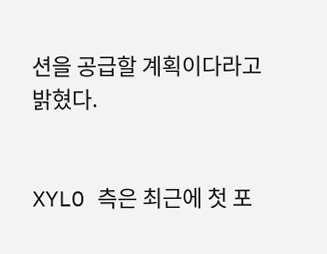션을 공급할 계획이다라고 밝혔다.


XYLO 측은 최근에 첫 포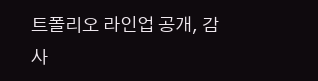트폴리오 라인업 공개, 감사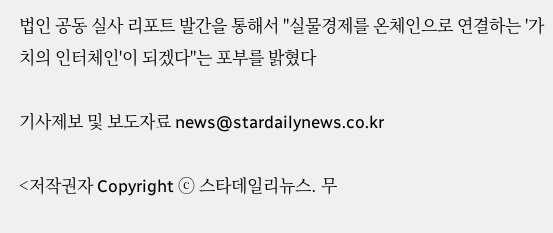법인 공동 실사 리포트 발간을 통해서 "실물경제를 온체인으로 연결하는 '가치의 인터체인'이 되겠다"는 포부를 밝혔다

기사제보 및 보도자료 news@stardailynews.co.kr

<저작권자 Copyright ⓒ 스타데일리뉴스. 무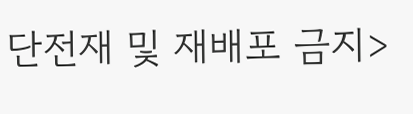단전재 및 재배포 금지>